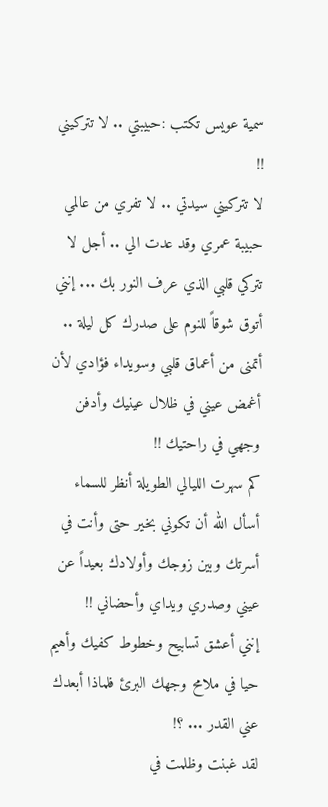سمية عويس تكتب :حبيبتي .. لا تتركيني !!
لا تتركيني سيدتي .. لا تفري من عالمي حبيبة عمري وقد عدت الي .. أجل لا تتركي قلبي الذي عرف النور بك ... إنني أتوق شوقاً للنوم على صدرك كل ليلة .. أتمنى من أعماق قلبي وسويداء فؤادي لأن أغمض عيني في ظلال عينيك وأدفن وجهي في راحتيك !!
كم سهرت الليالي الطويلة أنظر للسماء أسأل الله أن تكوني بخير حتى وأنت في أسرتك وبين زوجك وأولادك بعيداً عن عيني وصدري ويداي وأحضاني !!
إنني أعشق تسابيح وخطوط كفيك وأهيم حيا في ملامح وجهك البرئ فلماذا أبعدك عني القدر ... ؟!
لقد غبنت وظلمت في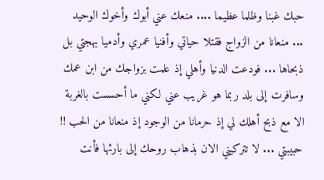حبك غبنا وظلما عظيما .... منعك عني أبوك وأخوك الوحيد ... منعانا من الزواج فقتلا حياتي وأفنيا عمري وأدميا بهجتي بل ذبحاها ... فودعت الدنيا وأهلي إذ علمت بزواجك من ابن عمك وسافرت إلى بلد ربما هو غريب عني لكني ما أحسست بالغربة الا مع ذبح أهلك لي إذ حرمانا من الوجود إذ منعانا من الحب !!
حبيبتي ... لا تتركيني الان بذهاب روحك إلى بارئها فأنت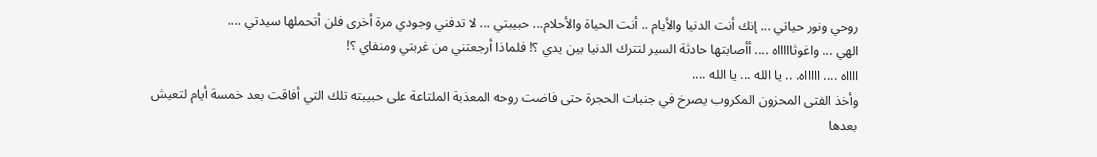روحي ونور حياتي ... إنك أنت الدنيا والأيام .. أنت الحياة والأحلام... حبيبتي ... لا تدفني وجودي مرة أخرى فلن أتحملها سيدتي ....
الهي ... واغوثاااااه .... أأصابتها حادثة السير لتترك الدنيا بين يدي ؟! فلماذا أرجعتني من غربتي ومنفاي ؟!
ااااه .... اااااه. .. يا الله ... يا الله ....
وأخذ الفتى المحزون المكروب يصرخ في جنبات الحجرة حتى فاضت روحه المعذبة الملتاعة على حبيبته تلك التي أفاقت بعد خمسة أيام لتعيش بعدها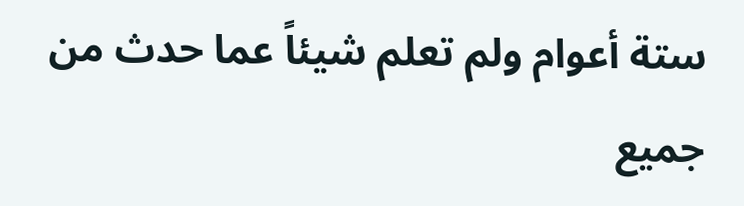ستة أعوام ولم تعلم شيئاً عما حدث من جميع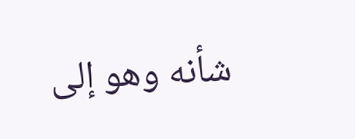شأنه وهو إلى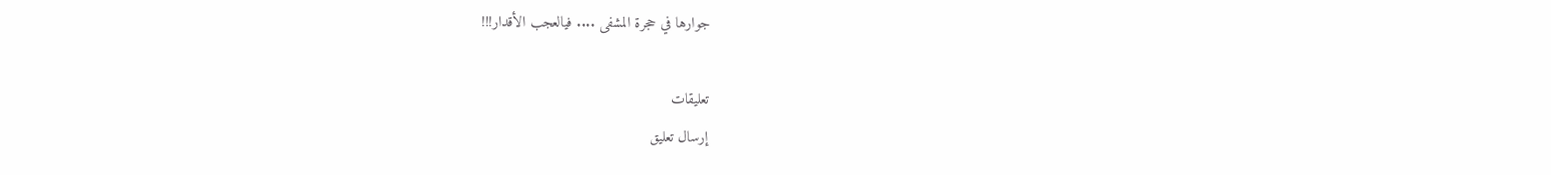جوارها في حجرة المشفى .... فيالعجب الأقدار!!!

تعليقات
إرسال تعليق